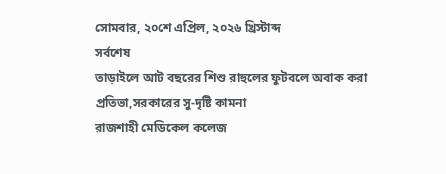সোমবার, ২০শে এপ্রিল, ২০২৬ খ্রিস্টাব্দ
সর্বশেষ
তাড়াইলে আট বছরের শিশু রাহুলের ফুটবলে অবাক করা প্রতিভা,সরকারের সু-দৃষ্টি কামনা
রাজশাহী মেডিকেল কলেজ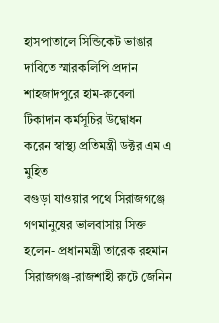হাসপাতালে সিন্ডিকেট ভাঙার দাবিতে স্মারকলিপি প্রদান
শাহজাদপুরে হাম-রুবেলা টিকাদান কর্মসূচির উদ্বোধন করেন স্বাস্থ্য প্রতিমন্ত্রী ডক্টর এম এ মুহিত
বগুড়া যাওয়ার পথে সিরাজগঞ্জে গণমানুষের ভালবাসায় সিক্ত হলেন- প্রধানমন্ত্রী তারেক রহমান
সিরাজগঞ্জ-রাজশাহী রুটে জেনিন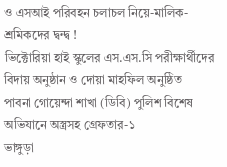ও এসআই পরিবহন চলাচল নিয়ে-মালিক-শ্রমিকদের দ্বন্দ্ব !
ভিক্টোরিয়া হাই স্কুলের এস.এস.সি পরীক্ষার্থীদের বিদায় অনুষ্ঠান ও দোয়া মাহফিল অনুষ্ঠিত
পাবনা গোয়েন্দা শাখা (ডিবি) পুলিশ বিশেষ অভিযানে অস্ত্রসহ গ্রেফতার-১
ভাঙ্গুড়া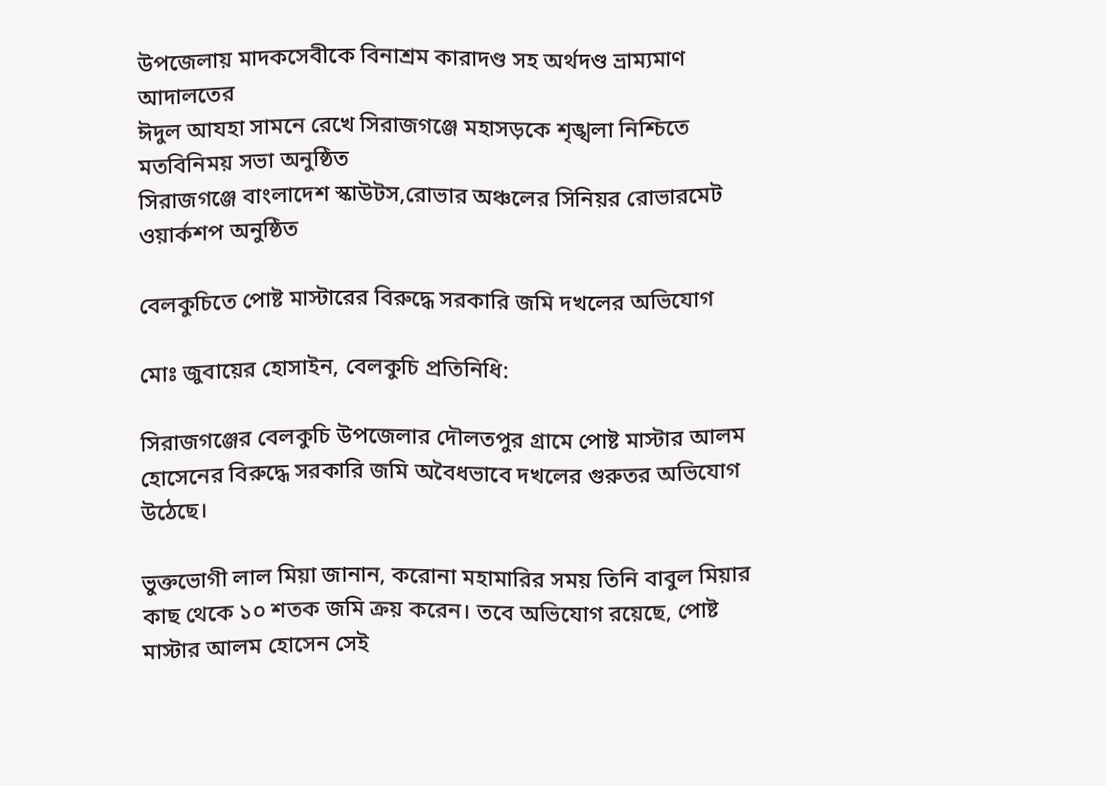উপজেলায় মাদকসেবীকে বিনাশ্রম কারাদণ্ড সহ অর্থদণ্ড ভ্রাম্যমাণ আদালতের
ঈদুল আযহা সামনে রেখে সিরাজগঞ্জে মহাসড়কে শৃঙ্খলা নিশ্চিতে মতবিনিময় সভা অনুষ্ঠিত
সিরাজগঞ্জে বাংলাদেশ স্কাউটস,রোভার অঞ্চলের সিনিয়র রোভারমেট ওয়ার্কশপ অনুষ্ঠিত

বেলকুচিতে পোষ্ট মাস্টারের বিরুদ্ধে সরকারি জমি দখলের অভিযোগ

মোঃ জুবায়ের হোসাইন, বেলকুচি প্রতিনিধি:

সিরাজগঞ্জের বেলকুচি উপজেলার দৌলতপুর গ্রামে পোষ্ট মাস্টার আলম হোসেনের বিরুদ্ধে সরকারি জমি অবৈধভাবে দখলের গুরুতর অভিযোগ উঠেছে।

ভুক্তভোগী লাল মিয়া জানান, করোনা মহামারির সময় তিনি বাবুল মিয়ার কাছ থেকে ১০ শতক জমি ক্রয় করেন। তবে অভিযোগ রয়েছে, পোষ্ট মাস্টার আলম হোসেন সেই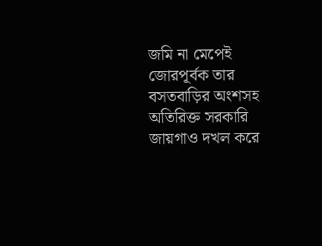জমি না মেপেই জোরপূর্বক তার বসতবাড়ির অংশসহ অতিরিক্ত সরকারি জায়গাও দখল করে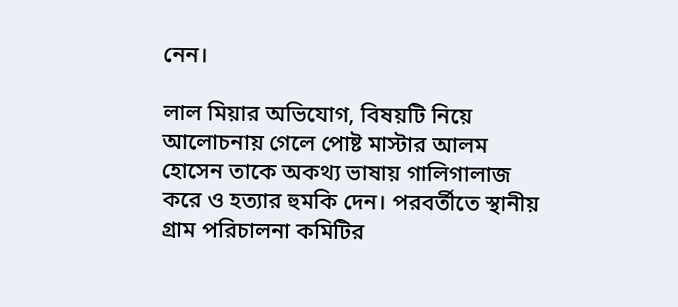নেন।

লাল মিয়ার অভিযোগ, বিষয়টি নিয়ে আলোচনায় গেলে পোষ্ট মাস্টার আলম হোসেন তাকে অকথ্য ভাষায় গালিগালাজ করে ও হত্যার হুমকি দেন। পরবর্তীতে স্থানীয় গ্রাম পরিচালনা কমিটির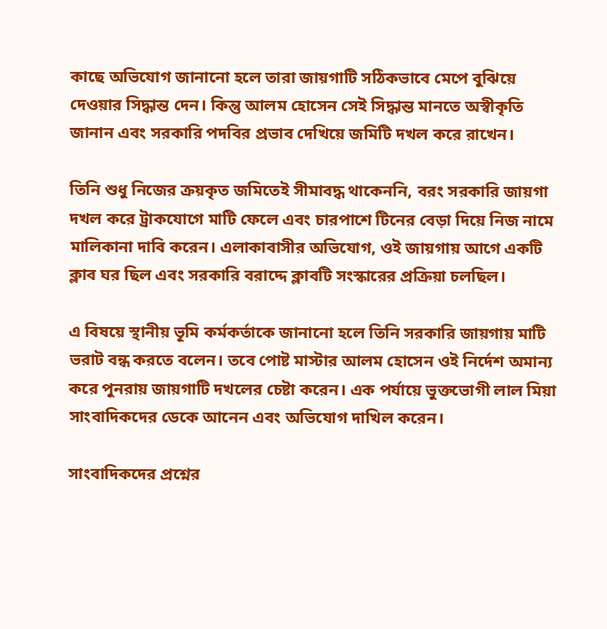কাছে অভিযোগ জানানো হলে তারা জায়গাটি সঠিকভাবে মেপে বুঝিয়ে দেওয়ার সিদ্ধান্ত দেন। কিন্তু আলম হোসেন সেই সিদ্ধান্ত মানতে অস্বীকৃতি জানান এবং সরকারি পদবির প্রভাব দেখিয়ে জমিটি দখল করে রাখেন।

তিনি শুধু নিজের ক্রয়কৃত জমিতেই সীমাবদ্ধ থাকেননি, বরং সরকারি জায়গা দখল করে ট্রাকযোগে মাটি ফেলে এবং চারপাশে টিনের বেড়া দিয়ে নিজ নামে মালিকানা দাবি করেন। এলাকাবাসীর অভিযোগ, ওই জায়গায় আগে একটি ক্লাব ঘর ছিল এবং সরকারি বরাদ্দে ক্লাবটি সংস্কারের প্রক্রিয়া চলছিল।

এ বিষয়ে স্থানীয় ভূমি কর্মকর্তাকে জানানো হলে তিনি সরকারি জায়গায় মাটি ভরাট বন্ধ করতে বলেন। তবে পোষ্ট মাস্টার আলম হোসেন ওই নির্দেশ অমান্য করে পুনরায় জায়গাটি দখলের চেষ্টা করেন। এক পর্যায়ে ভুক্তভোগী লাল মিয়া সাংবাদিকদের ডেকে আনেন এবং অভিযোগ দাখিল করেন।

সাংবাদিকদের প্রশ্নের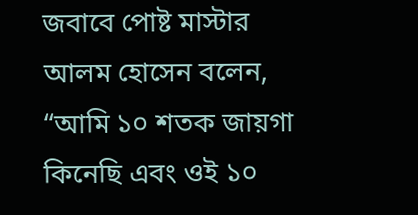জবাবে পোষ্ট মাস্টার আলম হোসেন বলেন, “আমি ১০ শতক জায়গা কিনেছি এবং ওই ১০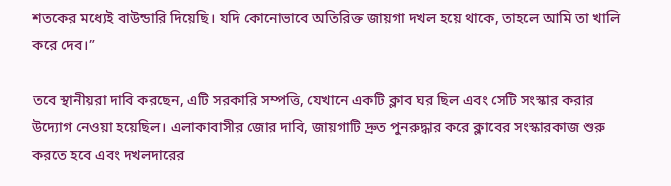শতকের মধ্যেই বাউন্ডারি দিয়েছি। যদি কোনোভাবে অতিরিক্ত জায়গা দখল হয়ে থাকে, তাহলে আমি তা খালি করে দেব।”

তবে স্থানীয়রা দাবি করছেন, এটি সরকারি সম্পত্তি, যেখানে একটি ক্লাব ঘর ছিল এবং সেটি সংস্কার করার উদ্যোগ নেওয়া হয়েছিল। এলাকাবাসীর জোর দাবি, জায়গাটি দ্রুত পুনরুদ্ধার করে ক্লাবের সংস্কারকাজ শুরু করতে হবে এবং দখলদারের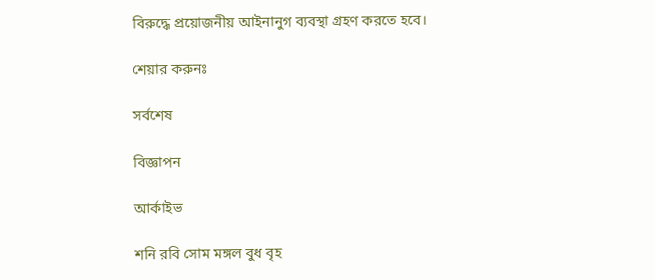বিরুদ্ধে প্রয়োজনীয় আইনানুগ ব্যবস্থা গ্রহণ করতে হবে।

শেয়ার করুনঃ

সর্বশেষ

বিজ্ঞাপন

আর্কাইভ

শনি রবি সোম মঙ্গল বুধ বৃহ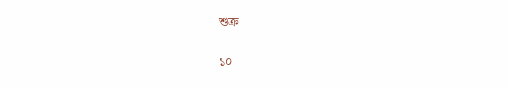শুক্র

১০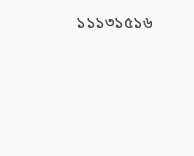১১১৩১৫১৬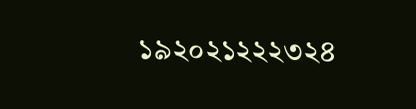১৯২০২১২২২৩২৪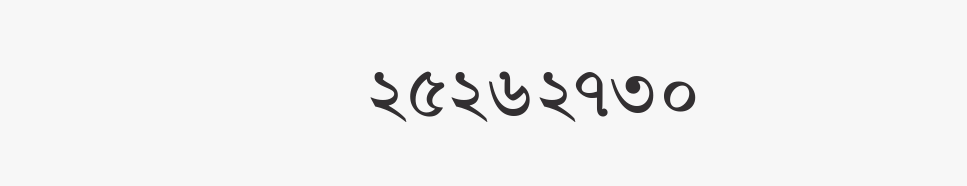২৫২৬২৭৩০